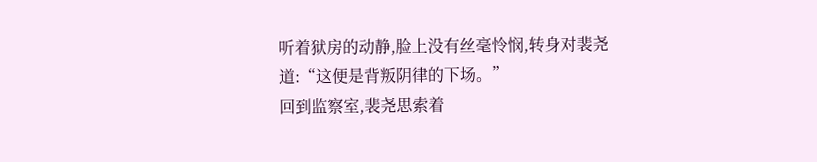听着狱房的动静,脸上没有丝毫怜悯,转身对裴尧道:“这便是背叛阴律的下场。”
回到监察室,裴尧思索着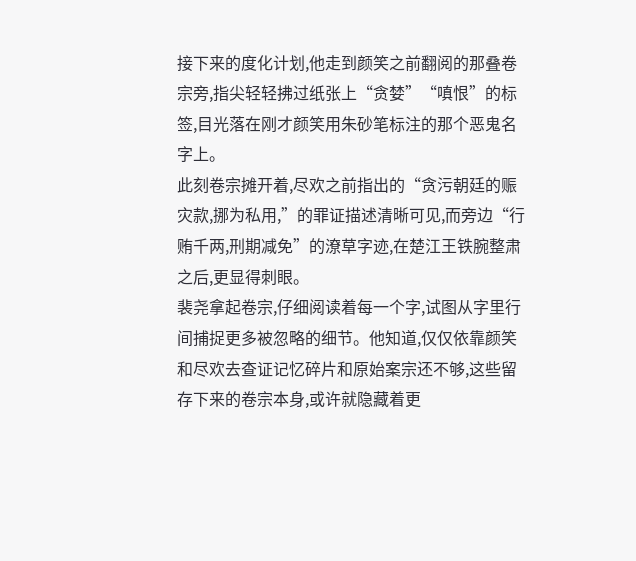接下来的度化计划,他走到颜笑之前翻阅的那叠卷宗旁,指尖轻轻拂过纸张上“贪婪”“嗔恨”的标签,目光落在刚才颜笑用朱砂笔标注的那个恶鬼名字上。
此刻卷宗摊开着,尽欢之前指出的“贪污朝廷的赈灾款,挪为私用,”的罪证描述清晰可见,而旁边“行贿千两,刑期减免”的潦草字迹,在楚江王铁腕整肃之后,更显得刺眼。
裴尧拿起卷宗,仔细阅读着每一个字,试图从字里行间捕捉更多被忽略的细节。他知道,仅仅依靠颜笑和尽欢去查证记忆碎片和原始案宗还不够,这些留存下来的卷宗本身,或许就隐藏着更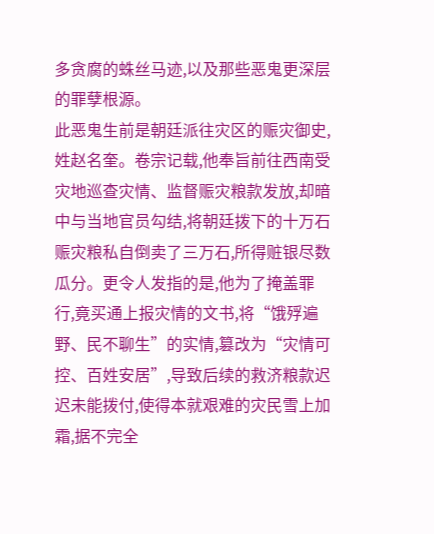多贪腐的蛛丝马迹,以及那些恶鬼更深层的罪孽根源。
此恶鬼生前是朝廷派往灾区的赈灾御史,姓赵名奎。卷宗记载,他奉旨前往西南受灾地巡查灾情、监督赈灾粮款发放,却暗中与当地官员勾结,将朝廷拨下的十万石赈灾粮私自倒卖了三万石,所得赃银尽数瓜分。更令人发指的是,他为了掩盖罪行,竟买通上报灾情的文书,将“饿殍遍野、民不聊生”的实情,篡改为“灾情可控、百姓安居”,导致后续的救济粮款迟迟未能拨付,使得本就艰难的灾民雪上加霜,据不完全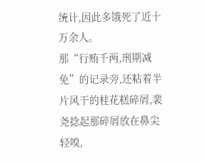统计,因此多饿死了近十万余人。
那“行贿千两,刑期减免”的记录旁,还粘着半片风干的桂花糕碎屑,裴尧捻起那碎屑放在鼻尖轻嗅,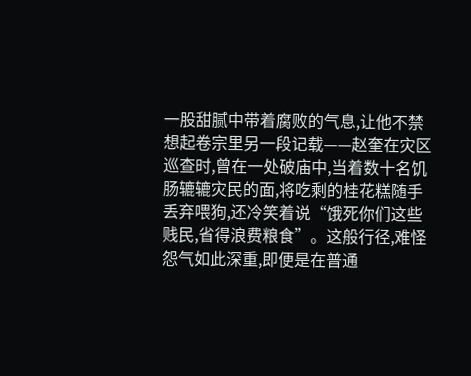一股甜腻中带着腐败的气息,让他不禁想起卷宗里另一段记载——赵奎在灾区巡查时,曾在一处破庙中,当着数十名饥肠辘辘灾民的面,将吃剩的桂花糕随手丢弃喂狗,还冷笑着说“饿死你们这些贱民,省得浪费粮食”。这般行径,难怪怨气如此深重,即便是在普通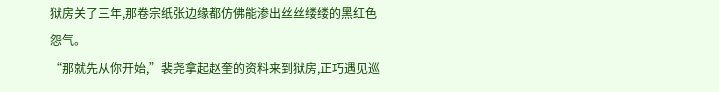狱房关了三年,那卷宗纸张边缘都仿佛能渗出丝丝缕缕的黑红色怨气。
“那就先从你开始,”裴尧拿起赵奎的资料来到狱房,正巧遇见巡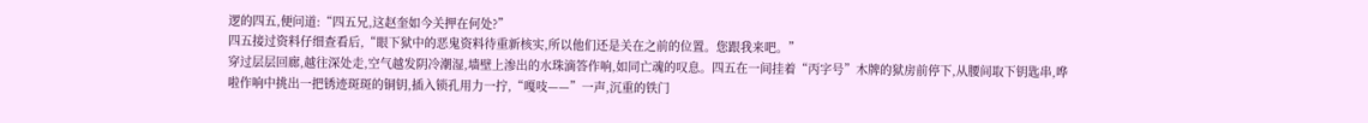逻的四五,便问道:“四五兄,这赵奎如今关押在何处?”
四五接过资料仔细查看后,“眼下狱中的恶鬼资料待重新核实,所以他们还是关在之前的位置。您跟我来吧。”
穿过层层回廊,越往深处走,空气越发阴冷潮湿,墙壁上渗出的水珠滴答作响,如同亡魂的叹息。四五在一间挂着“丙字号”木牌的狱房前停下,从腰间取下钥匙串,哗啦作响中挑出一把锈迹斑斑的铜钥,插入锁孔用力一拧,“嘎吱——”一声,沉重的铁门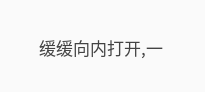缓缓向内打开,一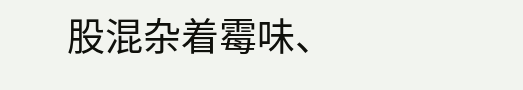股混杂着霉味、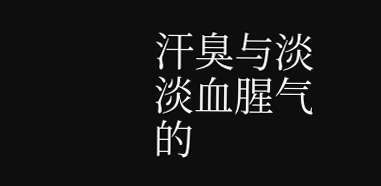汗臭与淡淡血腥气的